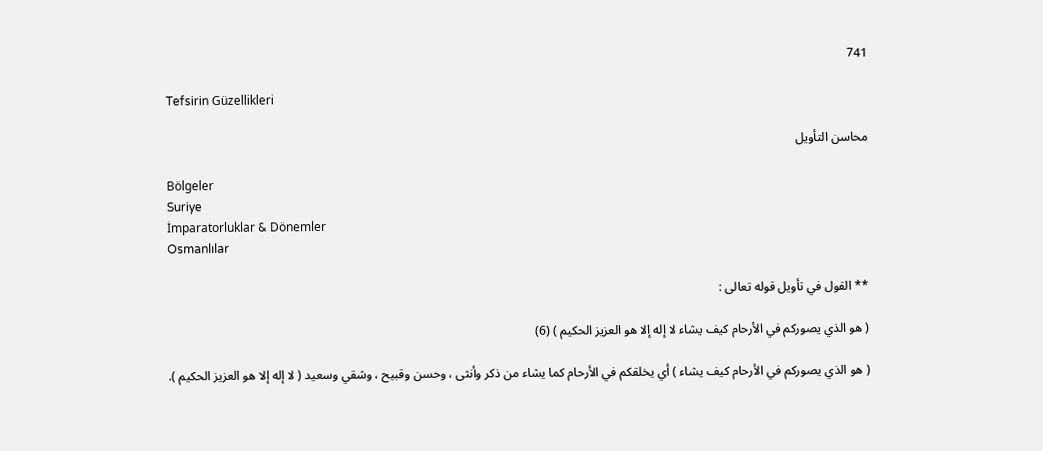741

Tefsirin Güzellikleri

محاسن التأويل

Bölgeler
Suriye
İmparatorluklar & Dönemler
Osmanlılar

** القول في تأويل قوله تعالى :

( هو الذي يصوركم في الأرحام كيف يشاء لا إله إلا هو العزيز الحكيم ) (6)

( هو الذي يصوركم في الأرحام كيف يشاء ) أي يخلقكم في الأرحام كما يشاء من ذكر وأنثى ، وحسن وقبيح ، وشقي وسعيد ( لا إله إلا هو العزيز الحكيم ).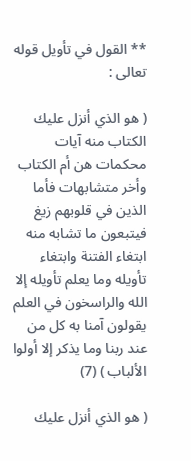** القول في تأويل قوله تعالى :

( هو الذي أنزل عليك الكتاب منه آيات محكمات هن أم الكتاب وأخر متشابهات فأما الذين في قلوبهم زيغ فيتبعون ما تشابه منه ابتغاء الفتنة وابتغاء تأويله وما يعلم تأويله إلا الله والراسخون في العلم يقولون آمنا به كل من عند ربنا وما يذكر إلا أولوا الألباب ) (7)

( هو الذي أنزل عليك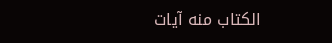الكتاب منه آيات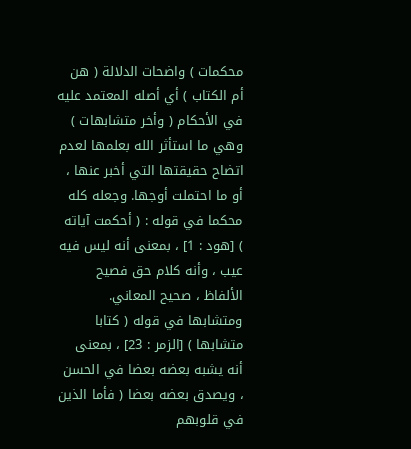محكمات ) واضحات الدلالة ( هن أم الكتاب ) أي أصله المعتمد عليه في الأحكام ( وأخر متشابهات ) وهي ما استأثر الله بعلمها لعدم اتضاح حقيقتها التي أخبر عنها ، أو ما احتملت أوجها. وجعله كله محكما في قوله : ( أحكمت آياته ) [هود : 1] ، بمعنى أنه ليس فيه عيب ، وأنه كلام حق فصيح الألفاظ ، صحيح المعاني. ومتشابها في قوله ( كتابا متشابها ) [الزمر : 23] ، بمعنى أنه يشبه بعضه بعضا في الحسن ، ويصدق بعضه بعضا ( فأما الذين في قلوبهم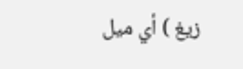زيغ ) أي ميل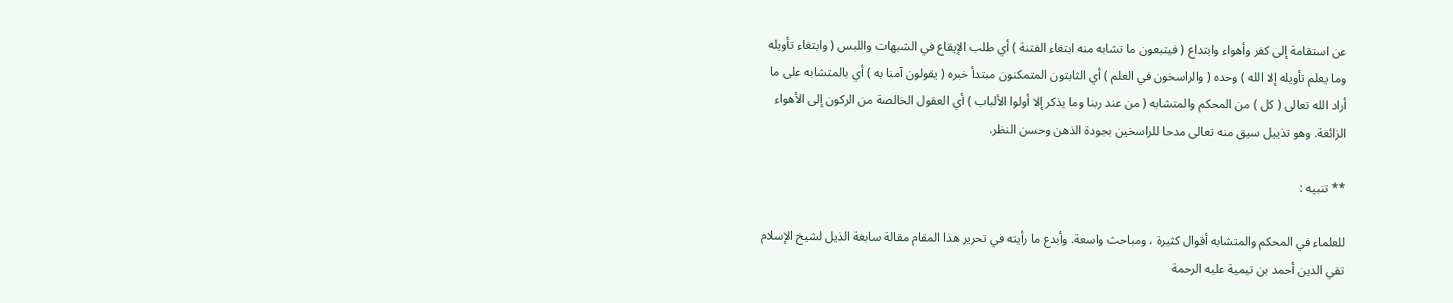عن استقامة إلى كفر وأهواء وابتداع ( فيتبعون ما تشابه منه ابتغاء الفتنة ) أي طلب الإيقاع في الشبهات واللبس ( وابتغاء تأويله وما يعلم تأويله إلا الله ) وحده ( والراسخون في العلم ) أي الثابتون المتمكنون مبتدأ خبره ( يقولون آمنا به ) أي بالمتشابه على ما أراد الله تعالى ( كل ) من المحكم والمتشابه ( من عند ربنا وما يذكر إلا أولوا الألباب ) أي العقول الخالصة من الركون إلى الأهواء الزائغة. وهو تذييل سيق منه تعالى مدحا للراسخين بجودة الذهن وحسن النظر.

** تنبيه :

للعلماء في المحكم والمتشابه أقوال كثيرة ، ومباحث واسعة. وأبدع ما رأيته في تحرير هذا المقام مقالة سابغة الذيل لشيخ الإسلام تقي الدين أحمد بن تيمية عليه الرحمة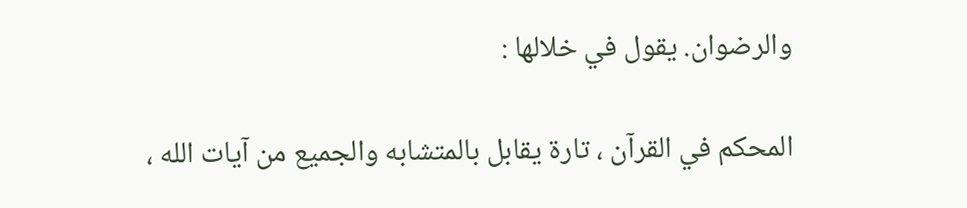والرضوان. يقول في خلالها :

المحكم في القرآن ، تارة يقابل بالمتشابه والجميع من آيات الله ،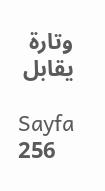وتارة يقابل

Sayfa 256